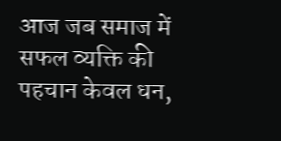आज जब समाज में सफल व्यक्ति की पहचान केवल धन,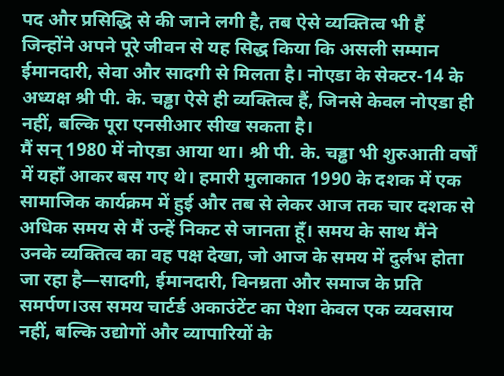पद और प्रसिद्धि से की जाने लगी है, तब ऐसे व्यक्तित्व भी हैं जिन्होंने अपने पूरे जीवन से यह सिद्ध किया कि असली सम्मान ईमानदारी, सेवा और सादगी से मिलता है। नोएडा के सेक्टर-14 के अध्यक्ष श्री पी. के. चड्ढा ऐसे ही व्यक्तित्व हैं, जिनसे केवल नोएडा ही नहीं, बल्कि पूरा एनसीआर सीख सकता है।
मैं सन् 1980 में नोएडा आया था। श्री पी. के. चड्ढा भी शुरुआती वर्षों में यहाँ आकर बस गए थे। हमारी मुलाकात 1990 के दशक में एक सामाजिक कार्यक्रम में हुई और तब से लेकर आज तक चार दशक से अधिक समय से मैं उन्हें निकट से जानता हूँ। समय के साथ मैंने उनके व्यक्तित्व का वह पक्ष देखा, जो आज के समय में दुर्लभ होता जा रहा है—सादगी, ईमानदारी, विनम्रता और समाज के प्रति समर्पण।उस समय चार्टर्ड अकाउंटेंट का पेशा केवल एक व्यवसाय नहीं, बल्कि उद्योगों और व्यापारियों के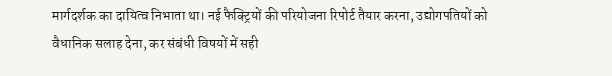मार्गदर्शक का दायित्व निभाता था। नई फैक्ट्रियों की परियोजना रिपोर्ट तैयार करना, उद्योगपतियों को वैधानिक सलाह देना, कर संबंधी विषयों में सही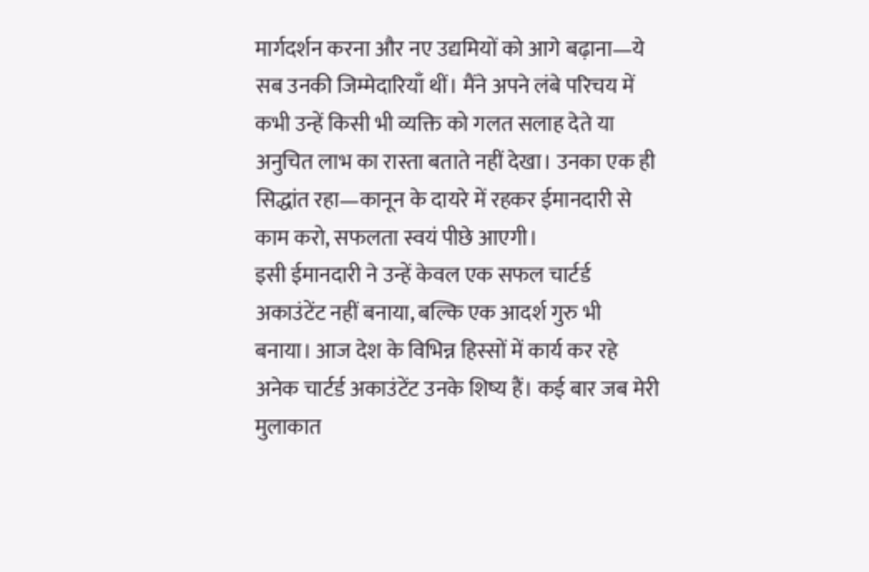मार्गदर्शन करना और नए उद्यमियों को आगे बढ़ाना—ये सब उनकी जिम्मेदारियाँ थीं। मैंने अपने लंबे परिचय में कभी उन्हें किसी भी व्यक्ति को गलत सलाह देते या अनुचित लाभ का रास्ता बताते नहीं देखा। उनका एक ही सिद्धांत रहा—कानून के दायरे में रहकर ईमानदारी से काम करो, सफलता स्वयं पीछे आएगी।
इसी ईमानदारी ने उन्हें केवल एक सफल चार्टर्ड अकाउंटेंट नहीं बनाया, बल्कि एक आदर्श गुरु भी बनाया। आज देश के विभिन्न हिस्सों में कार्य कर रहे अनेक चार्टर्ड अकाउंटेंट उनके शिष्य हैं। कई बार जब मेरी मुलाकात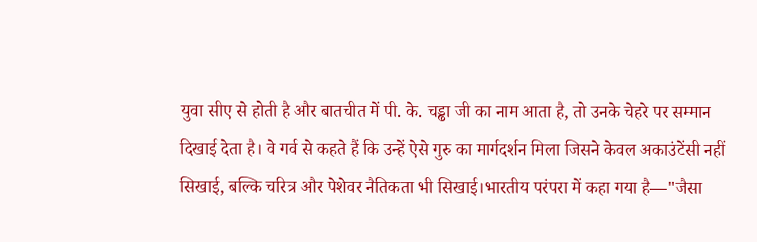युवा सीए से होती है और बातचीत में पी. के. चड्ढा जी का नाम आता है, तो उनके चेहरे पर सम्मान दिखाई देता है। वे गर्व से कहते हैं कि उन्हें ऐसे गुरु का मार्गदर्शन मिला जिसने केवल अकाउंटेंसी नहीं सिखाई, बल्कि चरित्र और पेशेवर नैतिकता भी सिखाई।भारतीय परंपरा में कहा गया है—"जैसा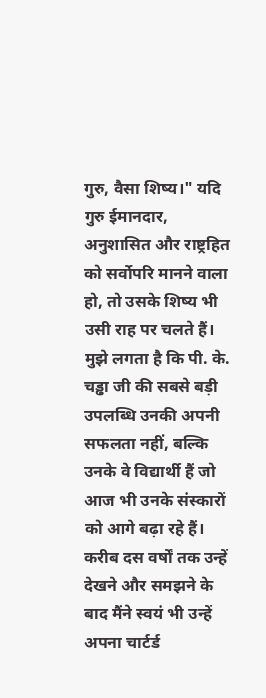गुरु, वैसा शिष्य।" यदि गुरु ईमानदार, अनुशासित और राष्ट्रहित को सर्वोपरि मानने वाला हो, तो उसके शिष्य भी उसी राह पर चलते हैं। मुझे लगता है कि पी. के. चड्ढा जी की सबसे बड़ी उपलब्धि उनकी अपनी सफलता नहीं, बल्कि उनके वे विद्यार्थी हैं जो आज भी उनके संस्कारों को आगे बढ़ा रहे हैं।
करीब दस वर्षों तक उन्हें देखने और समझने के बाद मैंने स्वयं भी उन्हें अपना चार्टर्ड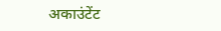अकाउंटेंट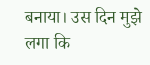बनाया। उस दिन मुझे लगा कि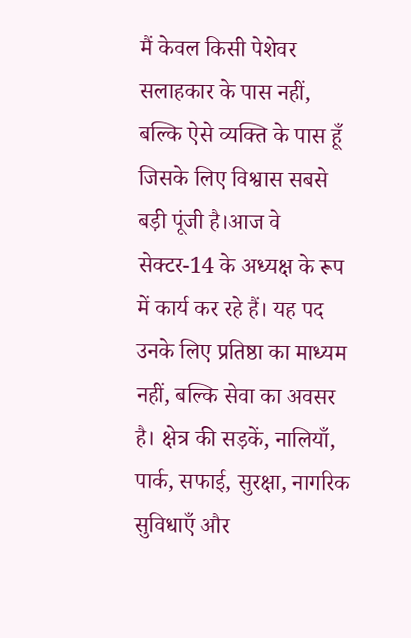मैं केवल किसी पेशेवर सलाहकार के पास नहीं, बल्कि ऐसे व्यक्ति के पास हूँ जिसके लिए विश्वास सबसे बड़ी पूंजी है।आज वे सेक्टर-14 के अध्यक्ष के रूप में कार्य कर रहे हैं। यह पद उनके लिए प्रतिष्ठा का माध्यम नहीं, बल्कि सेवा का अवसर है। क्षेत्र की सड़कें, नालियाँ, पार्क, सफाई, सुरक्षा, नागरिक सुविधाएँ और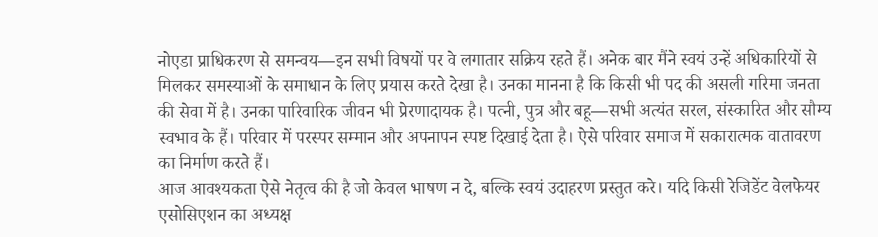नोएडा प्राधिकरण से समन्वय—इन सभी विषयों पर वे लगातार सक्रिय रहते हैं। अनेक बार मैंने स्वयं उन्हें अधिकारियों से मिलकर समस्याओं के समाधान के लिए प्रयास करते देखा है। उनका मानना है कि किसी भी पद की असली गरिमा जनता की सेवा में है। उनका पारिवारिक जीवन भी प्रेरणादायक है। पत्नी, पुत्र और बहू—सभी अत्यंत सरल, संस्कारित और सौम्य स्वभाव के हैं। परिवार में परस्पर सम्मान और अपनापन स्पष्ट दिखाई देता है। ऐसे परिवार समाज में सकारात्मक वातावरण का निर्माण करते हैं।
आज आवश्यकता ऐसे नेतृत्व की है जो केवल भाषण न दे, बल्कि स्वयं उदाहरण प्रस्तुत करे। यदि किसी रेजिडेंट वेलफेयर एसोसिएशन का अध्यक्ष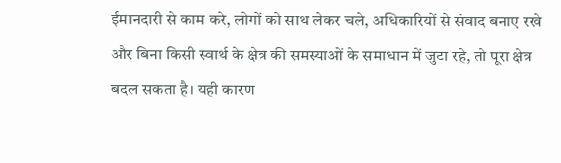ईमानदारी से काम करे, लोगों को साथ लेकर चले, अधिकारियों से संवाद बनाए रखे और बिना किसी स्वार्थ के क्षेत्र की समस्याओं के समाधान में जुटा रहे, तो पूरा क्षेत्र बदल सकता है। यही कारण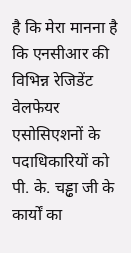है कि मेरा मानना है कि एनसीआर की विभिन्न रेजिडेंट वेलफेयर एसोसिएशनों के पदाधिकारियों को पी. के. चड्ढा जी के कार्यों का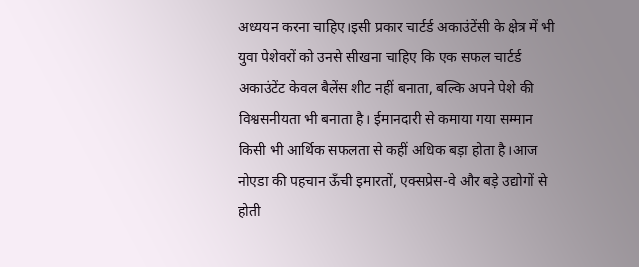अध्ययन करना चाहिए।इसी प्रकार चार्टर्ड अकाउंटेंसी के क्षेत्र में भी युवा पेशेवरों को उनसे सीखना चाहिए कि एक सफल चार्टर्ड अकाउंटेंट केवल बैलेंस शीट नहीं बनाता, बल्कि अपने पेशे की विश्वसनीयता भी बनाता है। ईमानदारी से कमाया गया सम्मान किसी भी आर्थिक सफलता से कहीं अधिक बड़ा होता है।आज नोएडा की पहचान ऊँची इमारतों, एक्सप्रेस-वे और बड़े उद्योगों से होती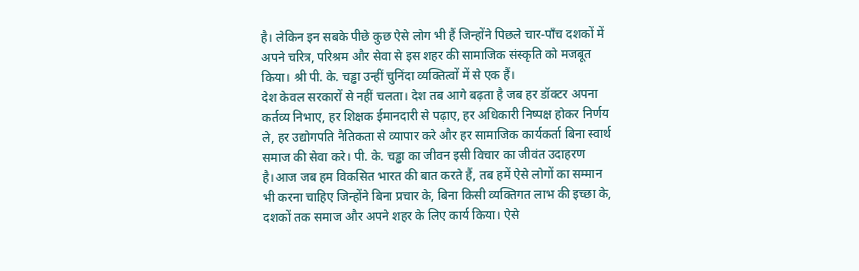है। लेकिन इन सबके पीछे कुछ ऐसे लोग भी हैं जिन्होंने पिछले चार-पाँच दशकों में अपने चरित्र, परिश्रम और सेवा से इस शहर की सामाजिक संस्कृति को मजबूत किया। श्री पी. के. चड्ढा उन्हीं चुनिंदा व्यक्तित्वों में से एक हैं।
देश केवल सरकारों से नहीं चलता। देश तब आगे बढ़ता है जब हर डॉक्टर अपना कर्तव्य निभाए, हर शिक्षक ईमानदारी से पढ़ाए, हर अधिकारी निष्पक्ष होकर निर्णय ले, हर उद्योगपति नैतिकता से व्यापार करे और हर सामाजिक कार्यकर्ता बिना स्वार्थ समाज की सेवा करे। पी. के. चड्ढा का जीवन इसी विचार का जीवंत उदाहरण है।आज जब हम विकसित भारत की बात करते हैं, तब हमें ऐसे लोगों का सम्मान भी करना चाहिए जिन्होंने बिना प्रचार के, बिना किसी व्यक्तिगत लाभ की इच्छा के, दशकों तक समाज और अपने शहर के लिए कार्य किया। ऐसे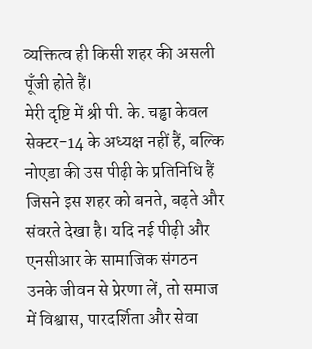व्यक्तित्व ही किसी शहर की असली पूँजी होते हैं।
मेरी दृष्टि में श्री पी. के. चड्ढा केवल सेक्टर-14 के अध्यक्ष नहीं हैं, बल्कि नोएडा की उस पीढ़ी के प्रतिनिधि हैं जिसने इस शहर को बनते, बढ़ते और संवरते देखा है। यदि नई पीढ़ी और एनसीआर के सामाजिक संगठन उनके जीवन से प्रेरणा लें, तो समाज में विश्वास, पारदर्शिता और सेवा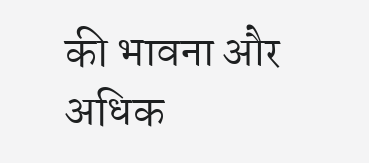की भावना और अधिक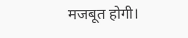मजबूत होगी।